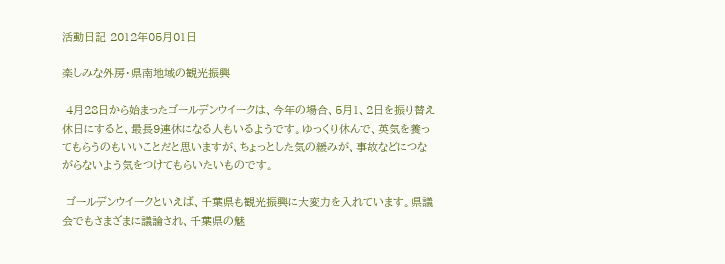活動日記 2012年05月01日

楽しみな外房・県南地域の観光振興

 4月28日から始まったゴールデンウイークは、今年の場合、5月1、2日を振り替え休日にすると、最長9連休になる人もいるようです。ゆっくり休んで、英気を養ってもらうのもいいことだと思いますが、ちょっとした気の緩みが、事故などにつながらないよう気をつけてもらいたいものです。

 ゴールデンウイークといえば、千葉県も観光振興に大変力を入れています。県議会でもさまざまに議論され、千葉県の魅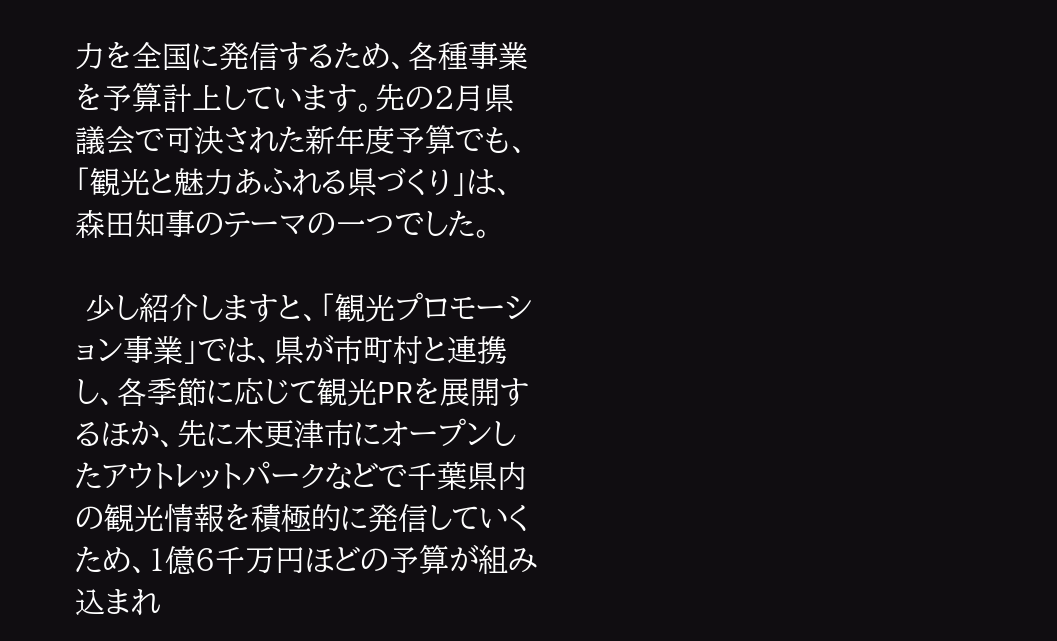力を全国に発信するため、各種事業を予算計上しています。先の2月県議会で可決された新年度予算でも、「観光と魅力あふれる県づくり」は、森田知事のテーマの一つでした。

 少し紹介しますと、「観光プロモーション事業」では、県が市町村と連携し、各季節に応じて観光PRを展開するほか、先に木更津市にオープンしたアウトレットパークなどで千葉県内の観光情報を積極的に発信していくため、1億6千万円ほどの予算が組み込まれ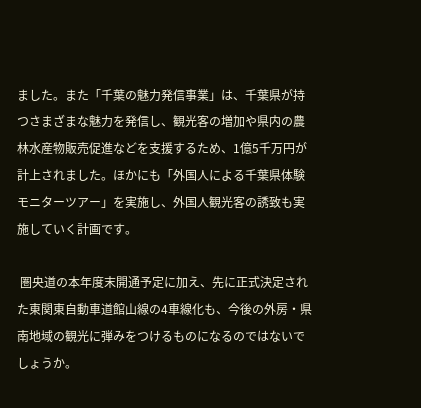ました。また「千葉の魅力発信事業」は、千葉県が持つさまざまな魅力を発信し、観光客の増加や県内の農林水産物販売促進などを支援するため、1億5千万円が計上されました。ほかにも「外国人による千葉県体験モニターツアー」を実施し、外国人観光客の誘致も実施していく計画です。

 圏央道の本年度末開通予定に加え、先に正式決定された東関東自動車道館山線の4車線化も、今後の外房・県南地域の観光に弾みをつけるものになるのではないでしょうか。